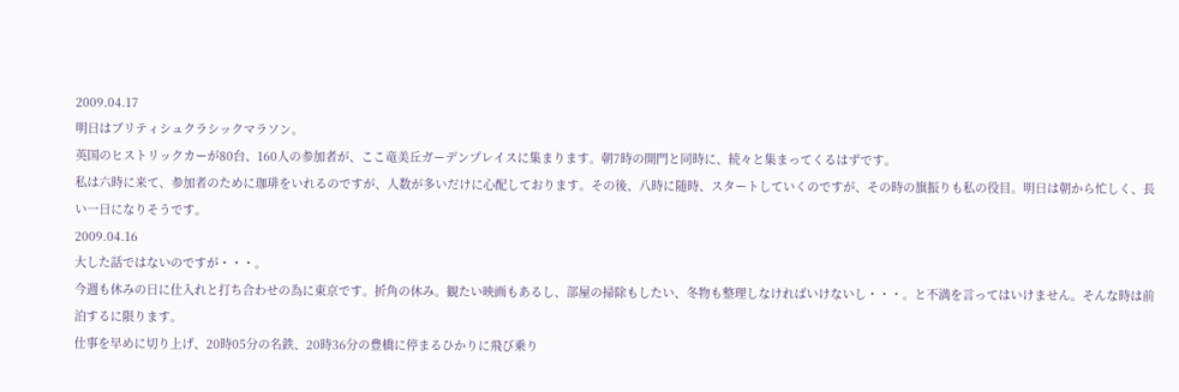2009.04.17
明日はブリティシュクラシックマラソン。
英国のヒストリックカーが80台、160人の参加者が、ここ竜美丘ガーデンプレイスに集まります。朝7時の開門と同時に、続々と集まってくるはずです。
私は六時に来て、参加者のために珈琲をいれるのですが、人数が多いだけに心配しております。その後、八時に随時、スタートしていくのですが、その時の旗振りも私の役目。明日は朝から忙しく、長い一日になりそうです。
2009.04.16
大した話ではないのですが・・・。
今週も休みの日に仕入れと打ち合わせの為に東京です。折角の休み。観たい映画もあるし、部屋の掃除もしたい、冬物も整理しなければいけないし・・・。と不満を言ってはいけません。そんな時は前泊するに限ります。
仕事を早めに切り上げ、20時05分の名鉄、20時36分の豊橋に停まるひかりに飛び乗り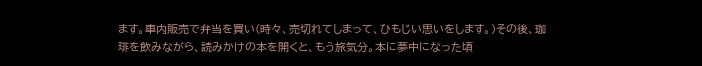ます。車内販売で弁当を買い(時々、売切れてしまって、ひもじい思いをします。)その後、珈琲を飲みながら、読みかけの本を開くと、もう旅気分。本に夢中になった頃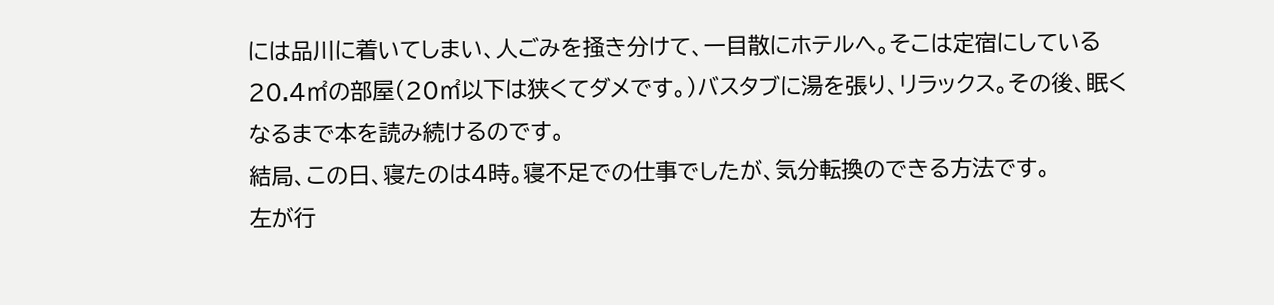には品川に着いてしまい、人ごみを掻き分けて、一目散にホテルへ。そこは定宿にしている20.4㎡の部屋(20㎡以下は狭くてダメです。)バスタブに湯を張り、リラックス。その後、眠くなるまで本を読み続けるのです。
結局、この日、寝たのは4時。寝不足での仕事でしたが、気分転換のできる方法です。
左が行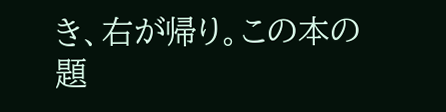き、右が帰り。この本の題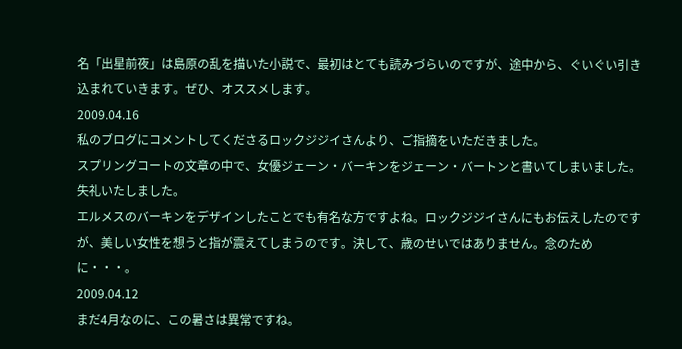名「出星前夜」は島原の乱を描いた小説で、最初はとても読みづらいのですが、途中から、ぐいぐい引き込まれていきます。ぜひ、オススメします。
2009.04.16
私のブログにコメントしてくださるロックジジイさんより、ご指摘をいただきました。
スプリングコートの文章の中で、女優ジェーン・バーキンをジェーン・バートンと書いてしまいました。失礼いたしました。
エルメスのバーキンをデザインしたことでも有名な方ですよね。ロックジジイさんにもお伝えしたのですが、美しい女性を想うと指が震えてしまうのです。決して、歳のせいではありません。念のために・・・。
2009.04.12
まだ4月なのに、この暑さは異常ですね。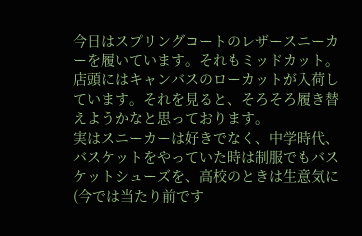今日はスプリングコートのレザースニーカーを履いています。それもミッドカット。店頭にはキャンバスのローカットが入荷しています。それを見ると、そろそろ履き替えようかなと思っております。
実はスニーカーは好きでなく、中学時代、バスケットをやっていた時は制服でもバスケットシューズを、高校のときは生意気に(今では当たり前です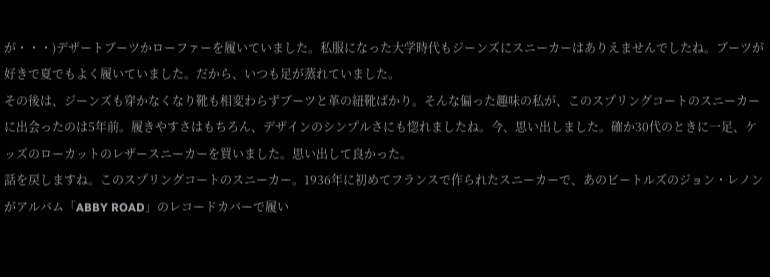が・・・)デザートブーツかローファーを履いていました。私服になった大学時代もジーンズにスニーカーはありえませんでしたね。ブーツが好きで夏でもよく履いていました。だから、いつも足が蒸れていました。
その後は、ジーンズも穿かなくなり靴も相変わらずブーツと革の紐靴ばかり。そんな偏った趣味の私が、このスプリングコートのスニーカーに出会ったのは5年前。履きやすさはもちろん、デザインのシンプルさにも惚れましたね。今、思い出しました。確か30代のときに一足、ケッズのローカットのレザースニーカーを買いました。思い出して良かった。
話を戻しますね。このスプリングコートのスニーカー。1936年に初めてフランスで作られたスニーカーで、あのビートルズのジョン・レノンがアルバム「ABBY ROAD」のレコードカバーで履い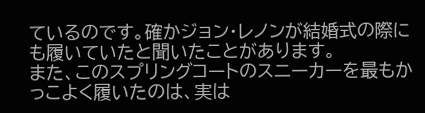ているのです。確かジョン・レノンが結婚式の際にも履いていたと聞いたことがあります。
また、このスプリングコートのスニーカーを最もかっこよく履いたのは、実は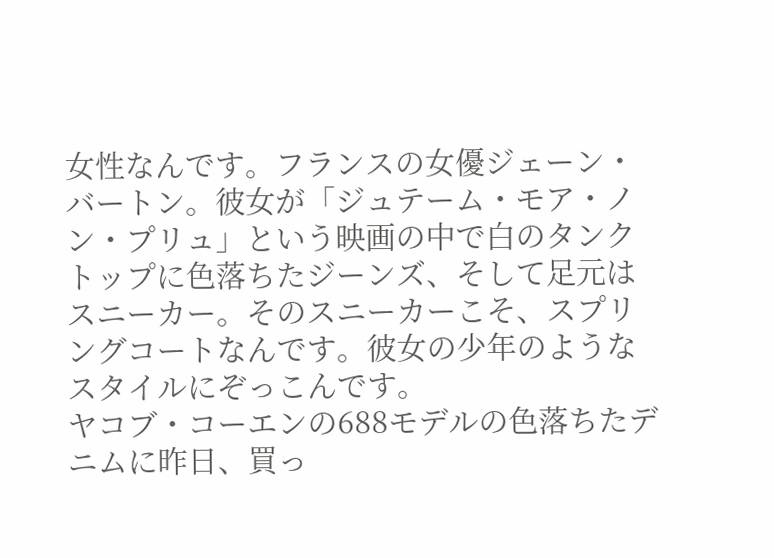女性なんです。フランスの女優ジェーン・バートン。彼女が「ジュテーム・モア・ノン・プリュ」という映画の中で白のタンクトップに色落ちたジーンズ、そして足元はスニーカー。そのスニーカーこそ、スプリングコートなんです。彼女の少年のようなスタイルにぞっこんです。
ヤコブ・コーエンの688モデルの色落ちたデニムに昨日、買っ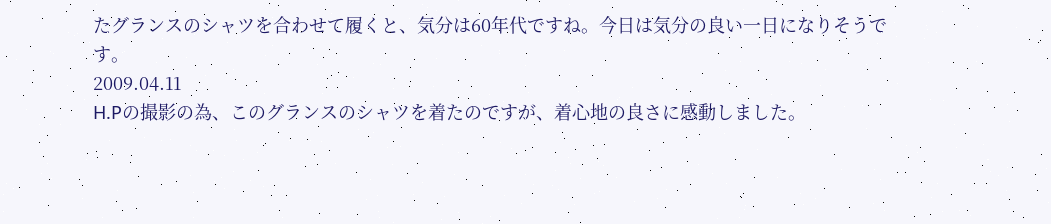たグランスのシャツを合わせて履くと、気分は60年代ですね。今日は気分の良い一日になりそうです。
2009.04.11
H.Pの撮影の為、このグランスのシャツを着たのですが、着心地の良さに感動しました。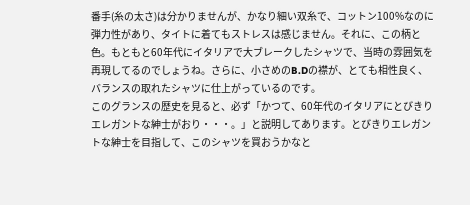番手(糸の太さ)は分かりませんが、かなり細い双糸で、コットン100%なのに弾力性があり、タイトに着てもストレスは感じません。それに、この柄と色。もともと60年代にイタリアで大ブレークしたシャツで、当時の雰囲気を再現してるのでしょうね。さらに、小さめのB.Dの襟が、とても相性良く、バランスの取れたシャツに仕上がっているのです。
このグランスの歴史を見ると、必ず「かつて、60年代のイタリアにとびきりエレガントな紳士がおり・・・。」と説明してあります。とびきりエレガントな紳士を目指して、このシャツを買おうかなと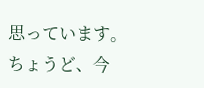思っています。
ちょうど、今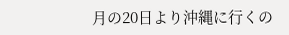月の20日より沖縄に行くの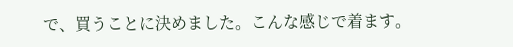で、買うことに決めました。こんな感じで着ます。